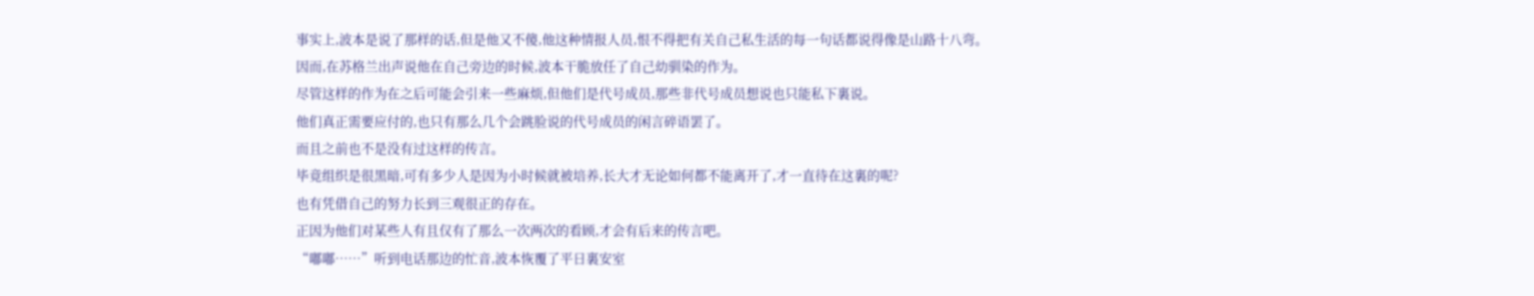事实上,波本是说了那样的话,但是他又不傻,他这种情报人员,恨不得把有关自己私生活的每一句话都说得像是山路十八弯。
因而,在苏格兰出声说他在自己旁边的时候,波本干脆放任了自己幼驯染的作为。
尽管这样的作为在之后可能会引来一些麻烦,但他们是代号成员,那些非代号成员想说也只能私下裏说。
他们真正需要应付的,也只有那么几个会跳脸说的代号成员的闲言碎语罢了。
而且之前也不是没有过这样的传言。
毕竟组织是很黑暗,可有多少人是因为小时候就被培养,长大才无论如何都不能离开了,才一直待在这裏的呢?
也有凭借自己的努力长到三观很正的存在。
正因为他们对某些人有且仅有了那么一次两次的看顾,才会有后来的传言吧。
“嘟嘟……”听到电话那边的忙音,波本恢覆了平日裏安室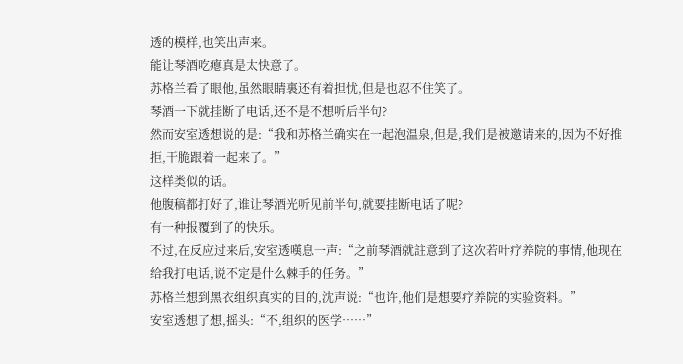透的模样,也笑出声来。
能让琴酒吃瘪真是太快意了。
苏格兰看了眼他,虽然眼睛裏还有着担忧,但是也忍不住笑了。
琴酒一下就挂断了电话,还不是不想听后半句?
然而安室透想说的是:“我和苏格兰确实在一起泡温泉,但是,我们是被邀请来的,因为不好推拒,干脆跟着一起来了。”
这样类似的话。
他腹稿都打好了,谁让琴酒光听见前半句,就要挂断电话了呢?
有一种报覆到了的快乐。
不过,在反应过来后,安室透嘆息一声:“之前琴酒就註意到了这次若叶疗养院的事情,他现在给我打电话,说不定是什么棘手的任务。”
苏格兰想到黑衣组织真实的目的,沈声说:“也许,他们是想要疗养院的实验资料。”
安室透想了想,摇头:“不,组织的医学……”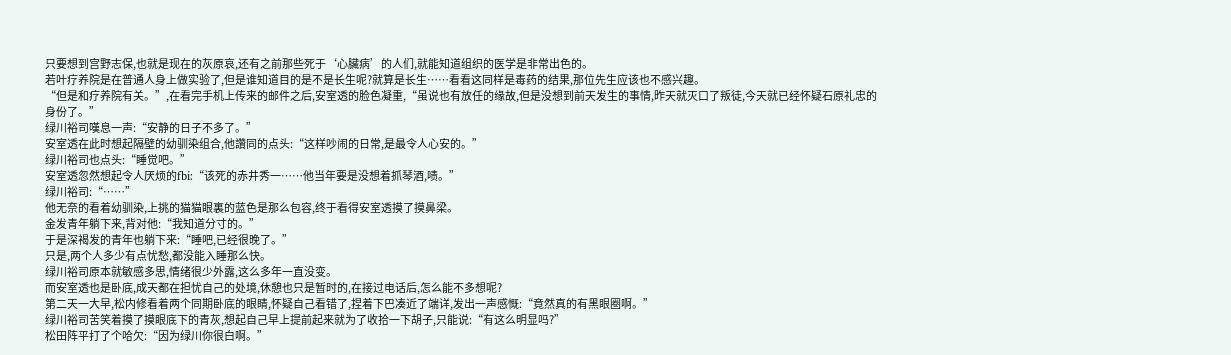只要想到宫野志保,也就是现在的灰原哀,还有之前那些死于‘心臟病’的人们,就能知道组织的医学是非常出色的。
若叶疗养院是在普通人身上做实验了,但是谁知道目的是不是长生呢?就算是长生……看看这同样是毒药的结果,那位先生应该也不感兴趣。
“但是和疗养院有关。”,在看完手机上传来的邮件之后,安室透的脸色凝重,“虽说也有放任的缘故,但是没想到前天发生的事情,昨天就灭口了叛徒,今天就已经怀疑石原礼忠的身份了。”
绿川裕司嘆息一声:“安静的日子不多了。”
安室透在此时想起隔壁的幼驯染组合,他讚同的点头:“这样吵闹的日常,是最令人心安的。”
绿川裕司也点头:“睡觉吧。”
安室透忽然想起令人厌烦的fbi:“该死的赤井秀一……他当年要是没想着抓琴酒,啧。”
绿川裕司:“……”
他无奈的看着幼驯染,上挑的猫猫眼裏的蓝色是那么包容,终于看得安室透摸了摸鼻梁。
金发青年躺下来,背对他:“我知道分寸的。”
于是深褐发的青年也躺下来:“睡吧,已经很晚了。”
只是,两个人多少有点忧愁,都没能入睡那么快。
绿川裕司原本就敏感多思,情绪很少外露,这么多年一直没变。
而安室透也是卧底,成天都在担忧自己的处境,休憩也只是暂时的,在接过电话后,怎么能不多想呢?
第二天一大早,松内修看着两个同期卧底的眼睛,怀疑自己看错了,捏着下巴凑近了端详,发出一声感慨:“竟然真的有黑眼圈啊。”
绿川裕司苦笑着摸了摸眼底下的青灰,想起自己早上提前起来就为了收拾一下胡子,只能说:“有这么明显吗?”
松田阵平打了个哈欠:“因为绿川你很白啊。”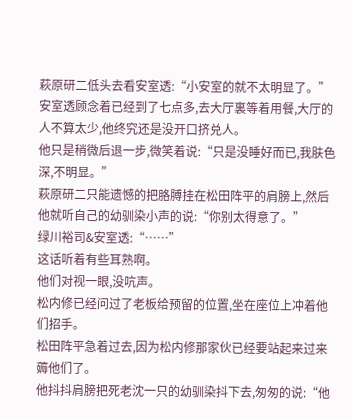萩原研二低头去看安室透:“小安室的就不太明显了。”
安室透顾念着已经到了七点多,去大厅裏等着用餐,大厅的人不算太少,他终究还是没开口挤兑人。
他只是稍微后退一步,微笑着说:“只是没睡好而已,我肤色深,不明显。”
萩原研二只能遗憾的把胳膊挂在松田阵平的肩膀上,然后他就听自己的幼驯染小声的说:“你别太得意了。”
绿川裕司&安室透:“……”
这话听着有些耳熟啊。
他们对视一眼,没吭声。
松内修已经问过了老板给预留的位置,坐在座位上冲着他们招手。
松田阵平急着过去,因为松内修那家伙已经要站起来过来薅他们了。
他抖抖肩膀把死老沈一只的幼驯染抖下去,匆匆的说:“他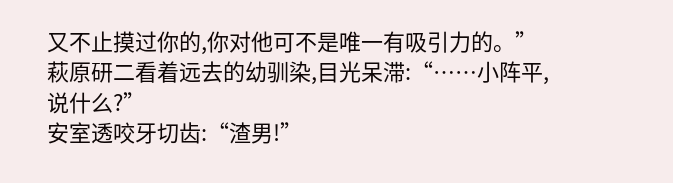又不止摸过你的,你对他可不是唯一有吸引力的。”
萩原研二看着远去的幼驯染,目光呆滞:“……小阵平,说什么?”
安室透咬牙切齿:“渣男!”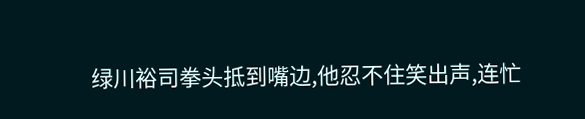绿川裕司拳头抵到嘴边,他忍不住笑出声,连忙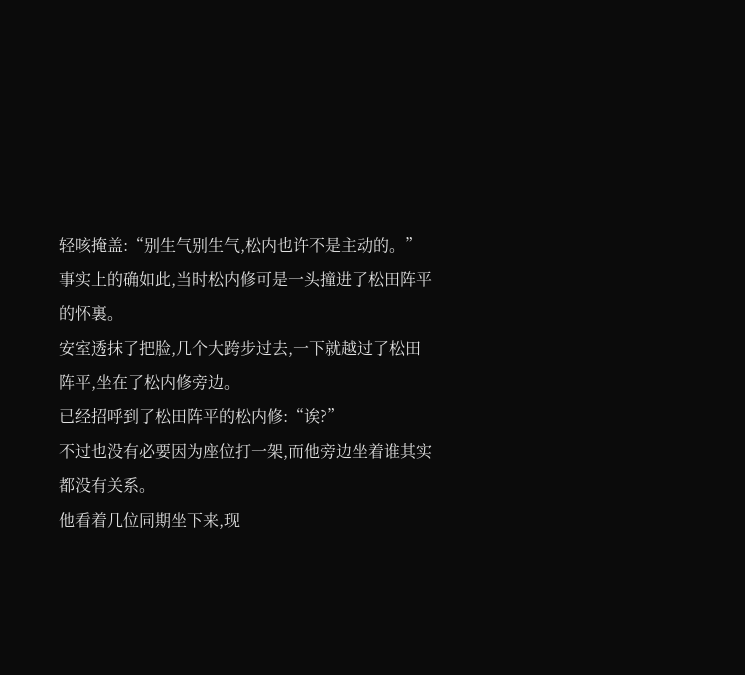轻咳掩盖:“别生气别生气,松内也许不是主动的。”
事实上的确如此,当时松内修可是一头撞进了松田阵平的怀裏。
安室透抹了把脸,几个大跨步过去,一下就越过了松田阵平,坐在了松内修旁边。
已经招呼到了松田阵平的松内修:“诶?”
不过也没有必要因为座位打一架,而他旁边坐着谁其实都没有关系。
他看着几位同期坐下来,现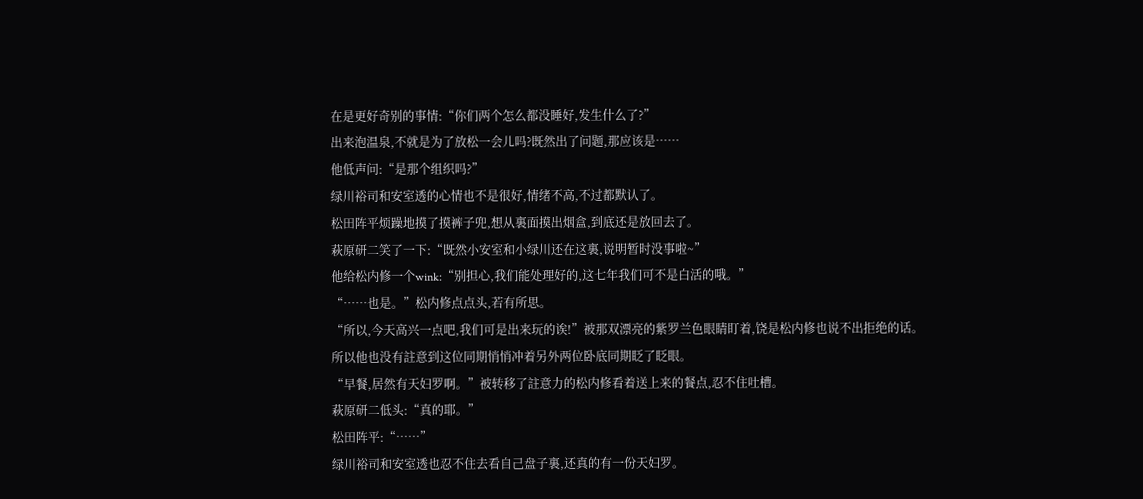在是更好奇别的事情:“你们两个怎么都没睡好,发生什么了?”
出来泡温泉,不就是为了放松一会儿吗?既然出了问题,那应该是……
他低声问:“是那个组织吗?”
绿川裕司和安室透的心情也不是很好,情绪不高,不过都默认了。
松田阵平烦躁地摸了摸裤子兜,想从裏面摸出烟盒,到底还是放回去了。
萩原研二笑了一下:“既然小安室和小绿川还在这裏,说明暂时没事啦~”
他给松内修一个wink:“别担心,我们能处理好的,这七年我们可不是白活的哦。”
“……也是。”松内修点点头,若有所思。
“所以,今天高兴一点吧,我们可是出来玩的诶!”被那双漂亮的紫罗兰色眼睛盯着,饶是松内修也说不出拒绝的话。
所以他也没有註意到这位同期悄悄冲着另外两位卧底同期眨了眨眼。
“早餐,居然有天妇罗啊。”被转移了註意力的松内修看着送上来的餐点,忍不住吐槽。
萩原研二低头:“真的耶。”
松田阵平:“……”
绿川裕司和安室透也忍不住去看自己盘子裏,还真的有一份天妇罗。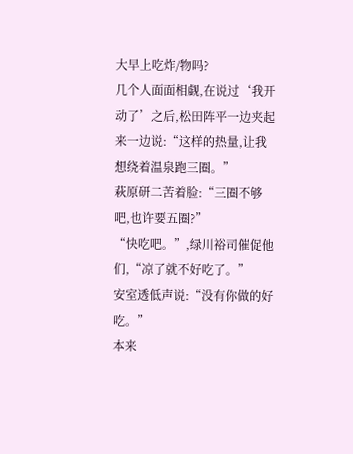大早上吃炸/物吗?
几个人面面相觑,在说过‘我开动了’之后,松田阵平一边夹起来一边说:“这样的热量,让我想绕着温泉跑三圈。”
萩原研二苦着脸:“三圈不够吧,也许要五圈?”
“快吃吧。”,绿川裕司催促他们,“凉了就不好吃了。”
安室透低声说:“没有你做的好吃。”
本来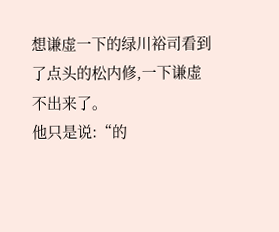想谦虚一下的绿川裕司看到了点头的松内修,一下谦虚不出来了。
他只是说:“的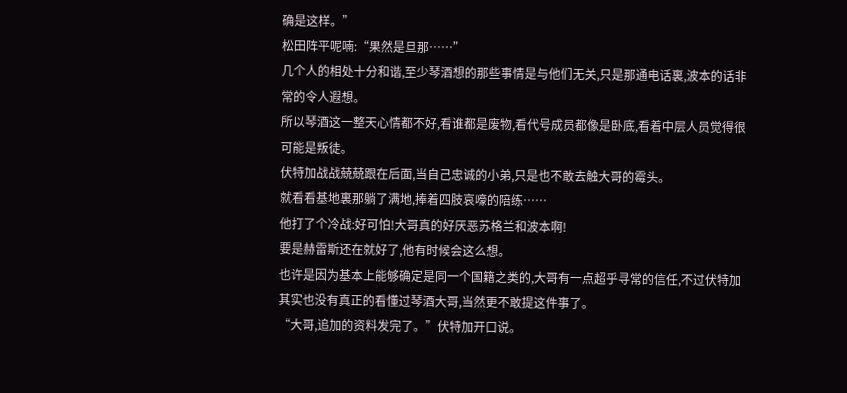确是这样。”
松田阵平呢喃:“果然是旦那……”
几个人的相处十分和谐,至少琴酒想的那些事情是与他们无关,只是那通电话裏,波本的话非常的令人遐想。
所以琴酒这一整天心情都不好,看谁都是废物,看代号成员都像是卧底,看着中层人员觉得很可能是叛徒。
伏特加战战兢兢跟在后面,当自己忠诚的小弟,只是也不敢去触大哥的霉头。
就看看基地裏那躺了满地,捧着四肢哀嚎的陪练……
他打了个冷战:好可怕!大哥真的好厌恶苏格兰和波本啊!
要是赫雷斯还在就好了,他有时候会这么想。
也许是因为基本上能够确定是同一个国籍之类的,大哥有一点超乎寻常的信任,不过伏特加其实也没有真正的看懂过琴酒大哥,当然更不敢提这件事了。
“大哥,追加的资料发完了。”伏特加开口说。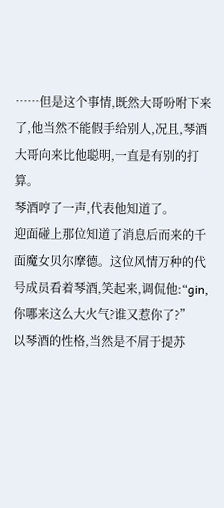……但是这个事情,既然大哥吩咐下来了,他当然不能假手给别人,况且,琴酒大哥向来比他聪明,一直是有别的打算。
琴酒哼了一声,代表他知道了。
迎面碰上那位知道了消息后而来的千面魔女贝尔摩德。这位风情万种的代号成员看着琴酒,笑起来,调侃他:“gin,你哪来这么大火气?谁又惹你了?”
以琴酒的性格,当然是不屑于提苏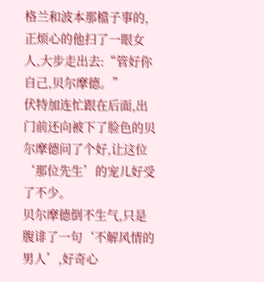格兰和波本那檔子事的,正烦心的他扫了一眼女人,大步走出去:“管好你自己,贝尔摩德。”
伏特加连忙跟在后面,出门前还向被下了脸色的贝尔摩德问了个好,让这位‘那位先生’的宠儿好受了不少。
贝尔摩德倒不生气,只是腹诽了一句‘不解风情的男人’,好奇心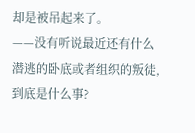却是被吊起来了。
——没有听说最近还有什么潜逃的卧底或者组织的叛徒,到底是什么事?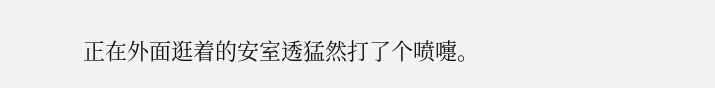正在外面逛着的安室透猛然打了个喷嚏。